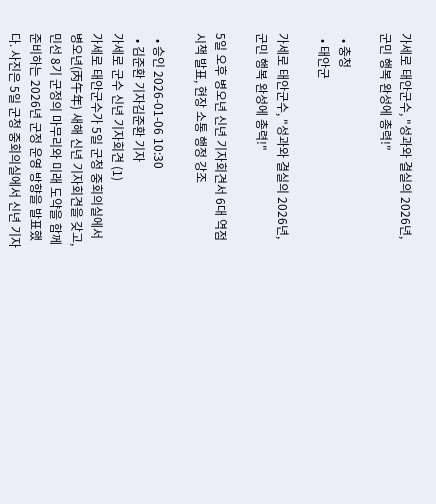가세로 태안군수, "성과와 결실의 2026년, 군민 행복 완성에 총력!"

  • 충청
  • 태안군

가세로 태안군수, "성과와 결실의 2026년, 군민 행복 완성에 총력!"

5일 오후 병오년 신년 기자회견서 6대 역점 시책 발표, 현장 소통 행정 강조

  • 승인 2026-01-06 10:30
  • 김준환 기자김준환 기자
가세로 군수 신년 기자회견 (1)
가세로 태안군수가 5일 군청 중회의실에서 병오년(丙午年) 새해 신년 기자회견을 갖고, 민선 8기 군정의 마무리와 미래 도약을 함께 준비하는 2026년 군정 운영 방향을 발표했다. 사진은 5일 군청 중회의실에서 신년 기자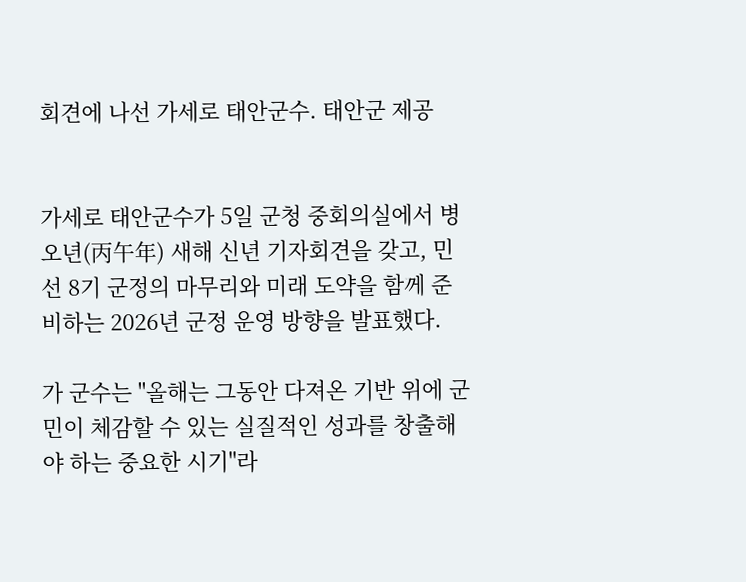회견에 나선 가세로 태안군수. 태안군 제공


가세로 태안군수가 5일 군청 중회의실에서 병오년(丙午年) 새해 신년 기자회견을 갖고, 민선 8기 군정의 마무리와 미래 도약을 함께 준비하는 2026년 군정 운영 방향을 발표했다.

가 군수는 "올해는 그동안 다져온 기반 위에 군민이 체감할 수 있는 실질적인 성과를 창출해야 하는 중요한 시기"라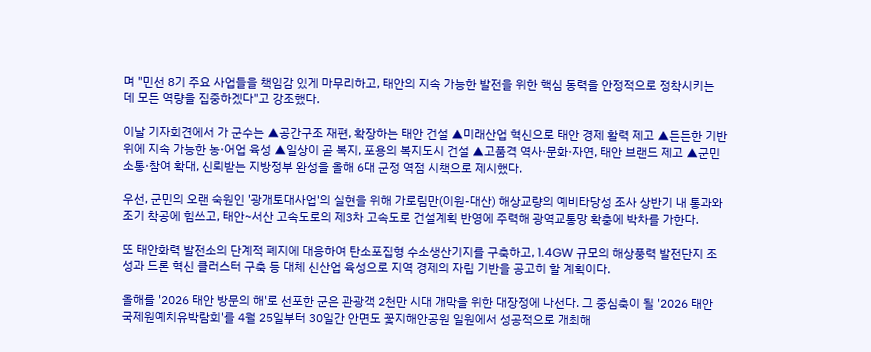며 "민선 8기 주요 사업들을 책임감 있게 마무리하고, 태안의 지속 가능한 발전을 위한 핵심 동력을 안정적으로 정착시키는 데 모든 역량을 집중하겠다"고 강조했다.

이날 기자회견에서 가 군수는 ▲공간구조 재편, 확장하는 태안 건설 ▲미래산업 혁신으로 태안 경제 활력 제고 ▲든든한 기반 위에 지속 가능한 농·어업 육성 ▲일상이 곧 복지, 포용의 복지도시 건설 ▲고품격 역사·문화·자연, 태안 브랜드 제고 ▲군민 소통·참여 확대, 신뢰받는 지방정부 완성을 올해 6대 군정 역점 시책으로 제시했다.

우선, 군민의 오랜 숙원인 '광개토대사업'의 실현을 위해 가로림만(이원-대산) 해상교량의 예비타당성 조사 상반기 내 통과와 조기 착공에 힘쓰고, 태안~서산 고속도로의 제3차 고속도로 건설계획 반영에 주력해 광역교통망 확충에 박차를 가한다.

또 태안화력 발전소의 단계적 폐지에 대응하여 탄소포집형 수소생산기지를 구축하고, 1.4GW 규모의 해상풍력 발전단지 조성과 드론 혁신 클러스터 구축 등 대체 신산업 육성으로 지역 경제의 자립 기반을 공고히 할 계획이다.

올해를 '2026 태안 방문의 해'로 선포한 군은 관광객 2천만 시대 개막을 위한 대장정에 나선다. 그 중심축이 될 '2026 태안 국제원예치유박람회'를 4월 25일부터 30일간 안면도 꽃지해안공원 일원에서 성공적으로 개최해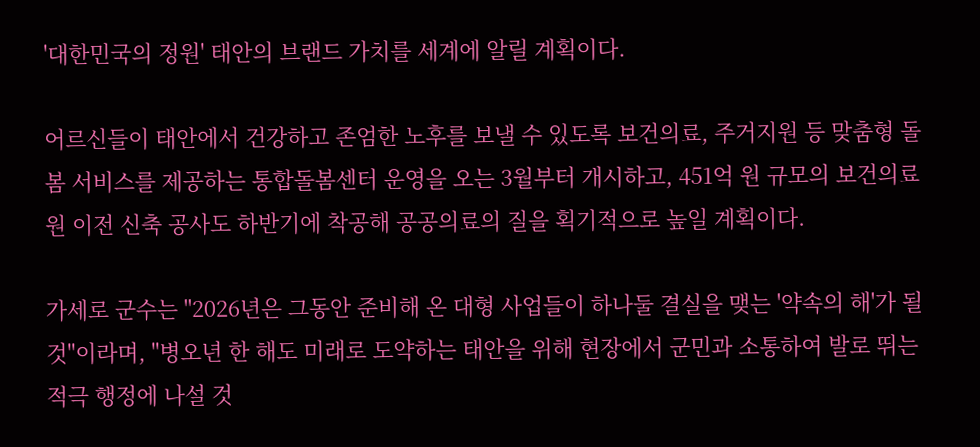'대한민국의 정원' 태안의 브랜드 가치를 세계에 알릴 계획이다.

어르신들이 태안에서 건강하고 존엄한 노후를 보낼 수 있도록 보건의료, 주거지원 등 맞춤형 돌봄 서비스를 제공하는 통합돌봄센터 운영을 오는 3월부터 개시하고, 451억 원 규모의 보건의료원 이전 신축 공사도 하반기에 착공해 공공의료의 질을 획기적으로 높일 계획이다.

가세로 군수는 "2026년은 그동안 준비해 온 대형 사업들이 하나둘 결실을 맺는 '약속의 해'가 될 것"이라며, "병오년 한 해도 미래로 도약하는 태안을 위해 현장에서 군민과 소통하여 발로 뛰는 적극 행정에 나설 것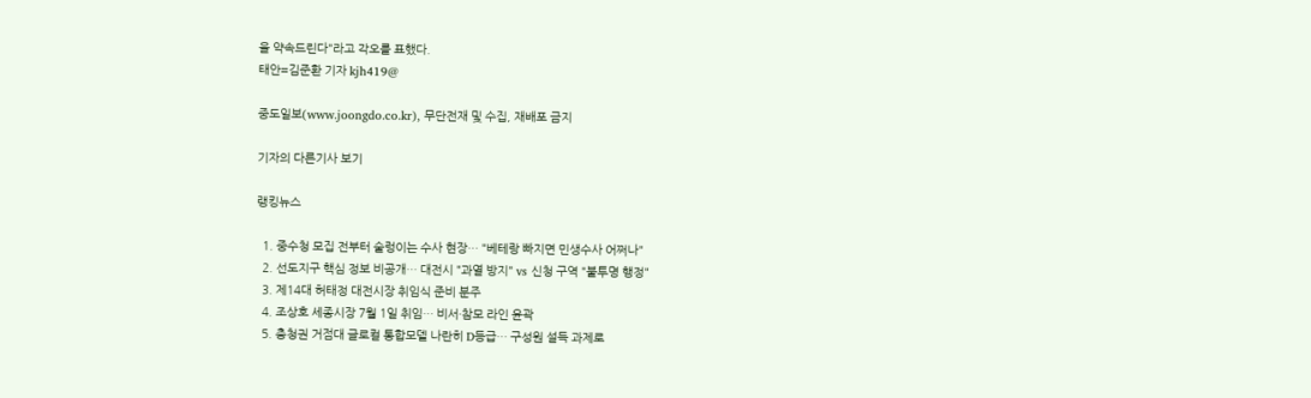을 약속드린다"라고 각오를 표했다.
태안=김준환 기자 kjh419@

중도일보(www.joongdo.co.kr), 무단전재 및 수집, 재배포 금지

기자의 다른기사 보기

랭킹뉴스

  1. 중수청 모집 전부터 술렁이는 수사 현장… "베테랑 빠지면 민생수사 어쩌나"
  2. 선도지구 핵심 정보 비공개… 대전시 "과열 방지" vs 신청 구역 "불투명 행정"
  3. 제14대 허태정 대전시장 취임식 준비 분주
  4. 조상호 세종시장 7월 1일 취임… 비서·참모 라인 윤곽
  5. 충청권 거점대 글로컬 통합모델 나란히 D등급… 구성원 설득 과제로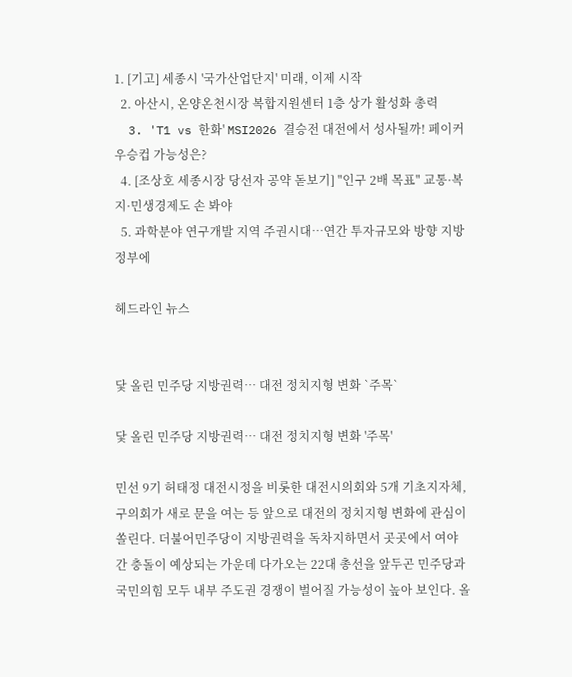1. [기고] 세종시 '국가산업단지' 미래, 이제 시작
  2. 아산시, 온양온천시장 복합지원센터 1층 상가 활성화 총력
  3. 'T1 vs 한화' MSI2026 결승전 대전에서 성사될까! 페이커 우승컵 가능성은?
  4. [조상호 세종시장 당선자 공약 돋보기] "인구 2배 목표" 교통·복지·민생경제도 손 봐야
  5. 과학분야 연구개발 지역 주권시대…연간 투자규모와 방향 지방정부에

헤드라인 뉴스


닻 올린 민주당 지방권력… 대전 정치지형 변화 `주목`

닻 올린 민주당 지방권력… 대전 정치지형 변화 '주목'

민선 9기 허태정 대전시정을 비롯한 대전시의회와 5개 기초지자체, 구의회가 새로 문을 여는 등 앞으로 대전의 정치지형 변화에 관심이 쏠린다. 더불어민주당이 지방권력을 독차지하면서 곳곳에서 여야 간 충돌이 예상되는 가운데 다가오는 22대 총선을 앞두곤 민주당과 국민의힘 모두 내부 주도권 경쟁이 벌어질 가능성이 높아 보인다. 올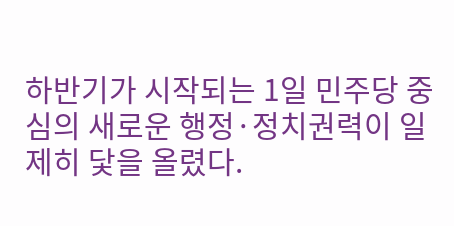하반기가 시작되는 1일 민주당 중심의 새로운 행정·정치권력이 일제히 닻을 올렸다.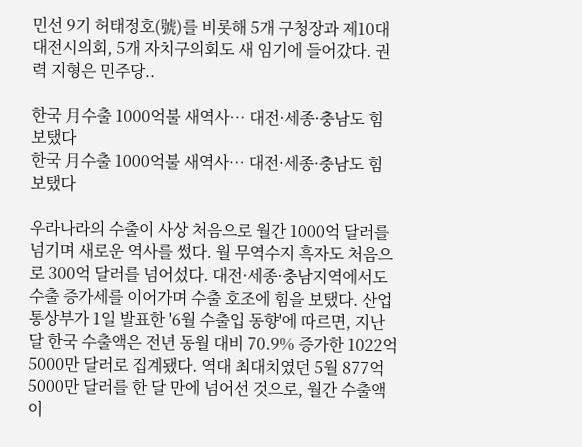민선 9기 허태정호(號)를 비롯해 5개 구청장과 제10대 대전시의회, 5개 자치구의회도 새 임기에 들어갔다. 권력 지형은 민주당..

한국 月수출 1000억불 새역사… 대전·세종·충남도 힘 보탰다
한국 月수출 1000억불 새역사… 대전·세종·충남도 힘 보탰다

우라나라의 수출이 사상 처음으로 월간 1000억 달러를 넘기며 새로운 역사를 썼다. 월 무역수지 흑자도 처음으로 300억 달러를 넘어섰다. 대전·세종·충남지역에서도 수출 증가세를 이어가며 수출 호조에 힘을 보탰다. 산업통상부가 1일 발표한 '6월 수출입 동향'에 따르면, 지난달 한국 수출액은 전년 동월 대비 70.9% 증가한 1022억 5000만 달러로 집계됐다. 역대 최대치였던 5월 877억 5000만 달러를 한 달 만에 넘어선 것으로, 월간 수출액이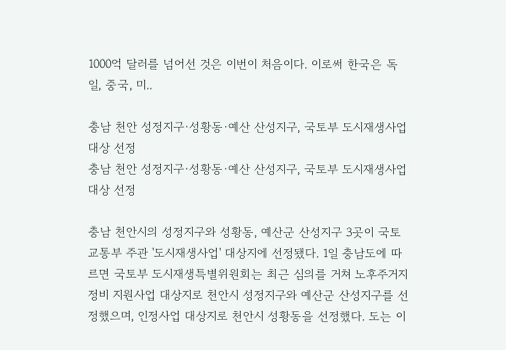1000억 달러를 넘어선 것은 이번이 처음이다. 이로써 한국은 독일, 중국, 미..

충남 천안 성정지구·성황동·예산 산성지구, 국토부 도시재생사업 대상 선정
충남 천안 성정지구·성황동·예산 산성지구, 국토부 도시재생사업 대상 선정

충남 천안시의 성정지구와 성황동, 예산군 산성지구 3곳이 국토교통부 주관 '도시재생사업' 대상지에 선정됐다. 1일 충남도에 따르면 국토부 도시재생특별위원회는 최근 심의를 거쳐 노후주거지정비 지원사업 대상지로 천안시 성정지구와 예산군 산성지구를 선정했으며, 인정사업 대상지로 천안시 성황동을 선정했다. 도는 이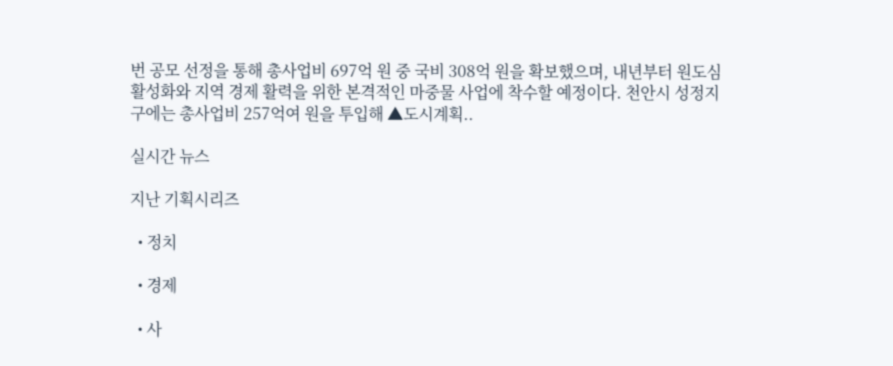번 공모 선정을 통해 총사업비 697억 원 중 국비 308억 원을 확보했으며, 내년부터 원도심 활성화와 지역 경제 활력을 위한 본격적인 마중물 사업에 착수할 예정이다. 천안시 성정지구에는 총사업비 257억여 원을 투입해 ▲도시계획..

실시간 뉴스

지난 기획시리즈

  • 정치

  • 경제

  • 사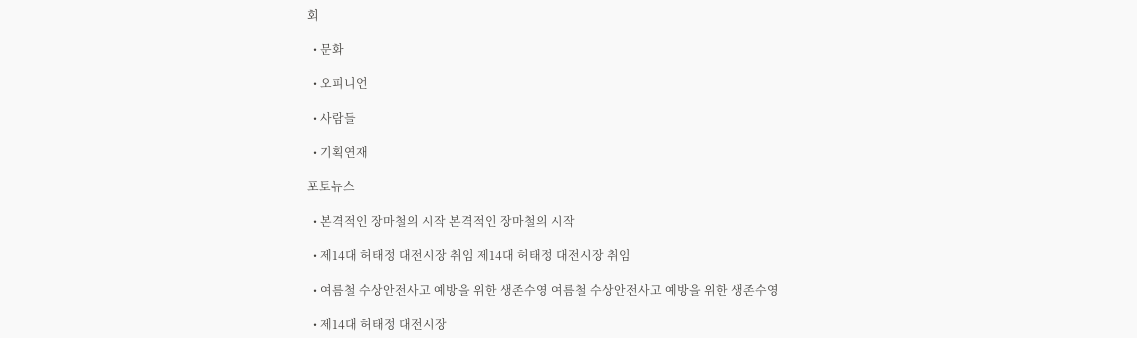회

  • 문화

  • 오피니언

  • 사람들

  • 기획연재

포토뉴스

  • 본격적인 장마철의 시작 본격적인 장마철의 시작

  • 제14대 허태정 대전시장 취임 제14대 허태정 대전시장 취임

  • 여름철 수상안전사고 예방을 위한 생존수영 여름철 수상안전사고 예방을 위한 생존수영

  • 제14대 허태정 대전시장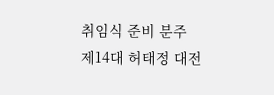취임식 준비 분주 제14대 허태정 대전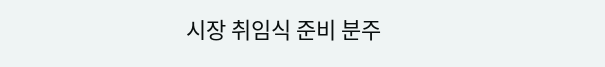시장 취임식 준비 분주